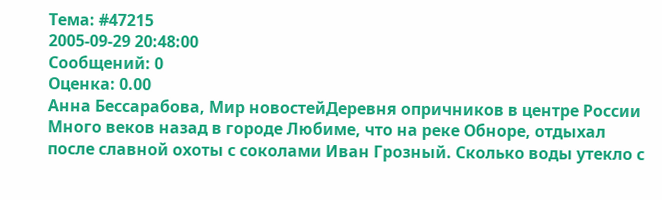Тема: #47215
2005-09-29 20:48:00
Сообщений: 0
Оценка: 0.00
Анна Бессарабова, Мир новостейДеревня опричников в центре России Много веков назад в городе Любиме, что на реке Обноре, отдыхал после славной охоты с соколами Иван Грозный. Сколько воды утекло с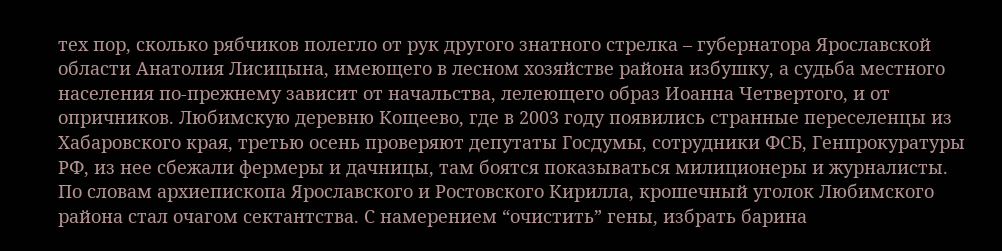тех пор, сколько рябчиков полегло от рук другого знатного стрелка – губернатора Ярославской области Анатолия Лисицына, имеющего в лесном хозяйстве района избушку, а судьба местного населения по-прежнему зависит от начальства, лелеющего образ Иоанна Четвертого, и от опричников. Любимскую деревню Кощеево, где в 2003 году появились странные переселенцы из Хабаровского края, третью осень проверяют депутаты Госдумы, сотрудники ФСБ, Генпрокуратуры РФ, из нее сбежали фермеры и дачницы, там боятся показываться милиционеры и журналисты. По словам архиепископа Ярославского и Ростовского Кирилла, крошечный уголок Любимского района стал очагом сектантства. С намерением “очистить” гены, избрать барина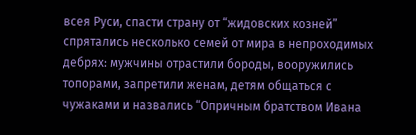всея Руси, спасти страну от “жидовских козней” спрятались несколько семей от мира в непроходимых дебрях: мужчины отрастили бороды, вооружились топорами, запретили женам, детям общаться с чужаками и назвались “Опричным братством Ивана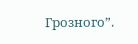Грозного”.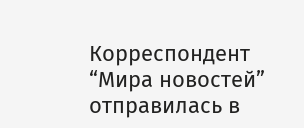Корреспондент “Мира новостей” отправилась в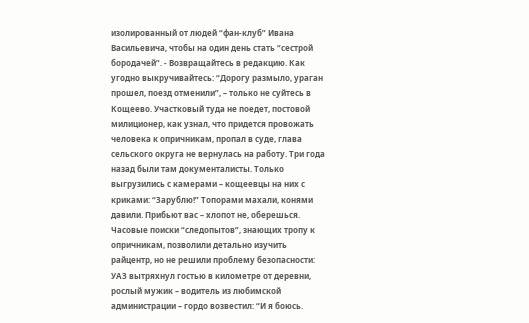изолированный от людей “фан-клуб” Ивана Васильевича, чтобы на один день стать “сестрой бородачей”. - Возвращайтесь в редакцию. Как угодно выкручивайтесь: “Дорогу размыло, ураган прошел, поезд отменили”, – только не суйтесь в Кощеево. Участковый туда не поедет, постовой милиционер, как узнал, что придется провожать человека к опричникам, пропал в суде, глава сельского округа не вернулась на работу. Три года назад были там документалисты. Только выгрузились с камерами – кощеевцы на них с криками: “Зарублю!” Топорами махали, конями давили. Прибьют вас – хлопот не, оберешься. Часовые поиски “следопытов”, знающих тропу к опричникам, позволили детально изучить райцентр, но не решили проблему безопасности: УАЗ вытряхнул гостью в километре от деревни, рослый мужик – водитель из любимской администрации – гордо возвестил: “И я боюсь.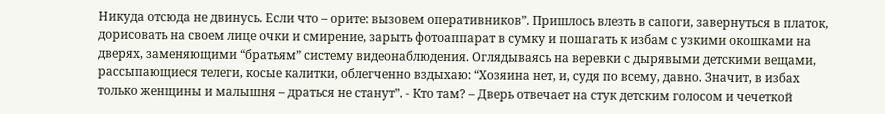Никуда отсюда не двинусь. Если что – орите: вызовем оперативников”. Пришлось влезть в сапоги, завернуться в платок, дорисовать на своем лице очки и смирение, зарыть фотоаппарат в сумку и пошагать к избам с узкими окошками на дверях, заменяющими “братьям” систему видеонаблюдения. Оглядываясь на веревки с дырявыми детскими вещами, рассыпающиеся телеги, косые калитки, облегченно вздыхаю: “Хозяина нет, и, судя по всему, давно. Значит, в избах только женщины и малышня – драться не станут”. - Кто там? – Дверь отвечает на стук детским голосом и чечеткой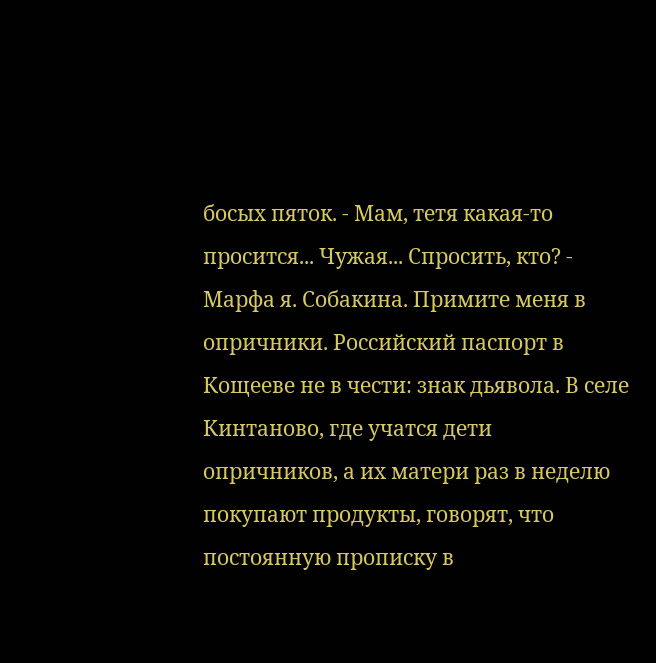босых пяток. - Мам, тетя какая-то просится... Чужая... Спросить, кто? - Марфа я. Собакина. Примите меня в опричники. Российский паспорт в Кощееве не в чести: знак дьявола. В селе Кинтаново, где учатся дети опричников, а их матери раз в неделю покупают продукты, говорят, что постоянную прописку в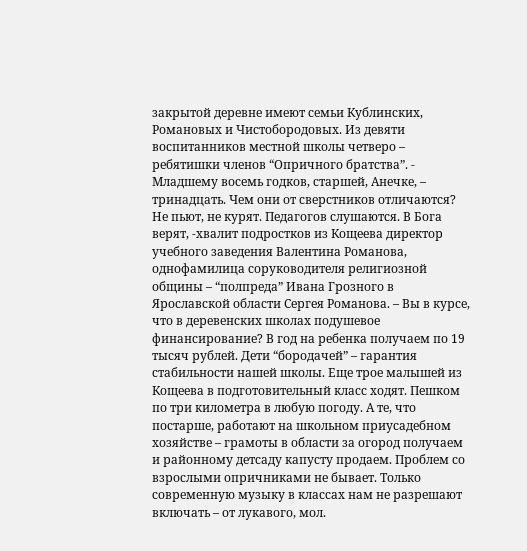закрытой деревне имеют семьи Кублинских, Романовых и Чистобородовых. Из девяти воспитанников местной школы четверо – ребятишки членов “Опричного братства”. - Младшему восемь годков, старшей, Анечке, – тринадцать. Чем они от сверстников отличаются? Не пьют, не курят. Педагогов слушаются. В Бога верят, -хвалит подростков из Кощеева директор учебного заведения Валентина Романова, однофамилица соруководителя религиозной общины – “полпреда” Ивана Грозного в Ярославской области Сергея Романова. – Вы в курсе, что в деревенских школах подушевое финансирование? В год на ребенка получаем по 19 тысяч рублей. Дети “бородачей” – гарантия стабильности нашей школы. Еще трое малышей из Кощеева в подготовительный класс ходят. Пешком по три километра в любую погоду. А те, что постарше, работают на школьном приусадебном хозяйстве – грамоты в области за огород получаем и районному детсаду капусту продаем. Проблем со взрослыми опричниками не бывает. Только современную музыку в классах нам не разрешают включать – от лукавого, мол.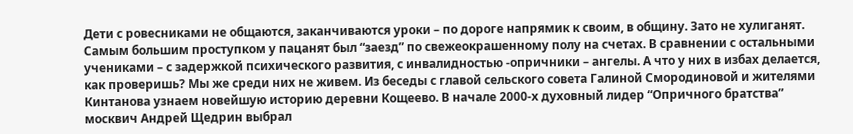Дети с ровесниками не общаются, заканчиваются уроки – по дороге напрямик к своим, в общину. Зато не хулиганят. Самым большим проступком у пацанят был “заезд” по свежеокрашенному полу на счетах. В сравнении с остальными учениками – с задержкой психического развития, с инвалидностью -опричники – ангелы. А что у них в избах делается, как проверишь? Мы же среди них не живем. Из беседы с главой сельского совета Галиной Смородиновой и жителями Кинтанова узнаем новейшую историю деревни Кощеево. В начале 2000-х духовный лидер “Опричного братства” москвич Андрей Щедрин выбрал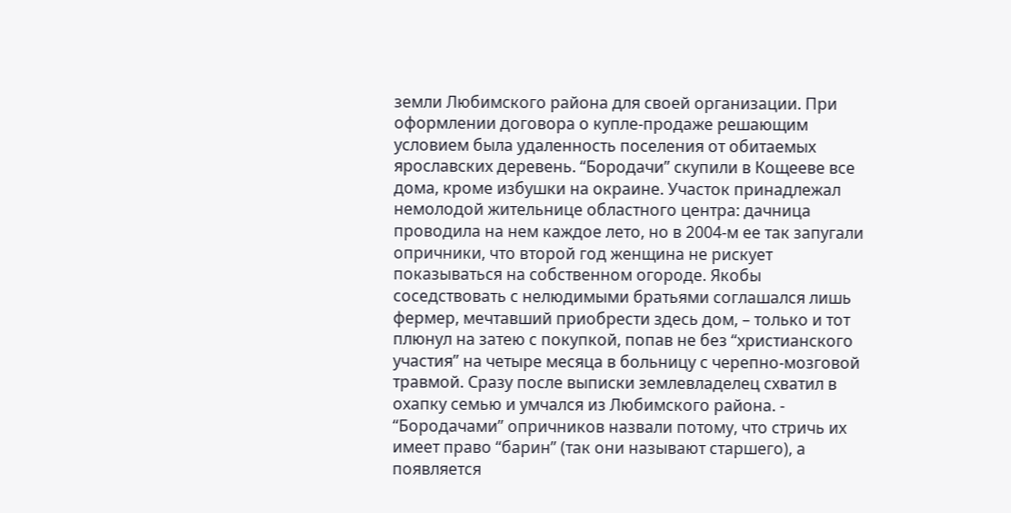земли Любимского района для своей организации. При оформлении договора о купле-продаже решающим условием была удаленность поселения от обитаемых ярославских деревень. “Бородачи” скупили в Кощееве все дома, кроме избушки на окраине. Участок принадлежал немолодой жительнице областного центра: дачница проводила на нем каждое лето, но в 2004-м ее так запугали опричники, что второй год женщина не рискует показываться на собственном огороде. Якобы соседствовать с нелюдимыми братьями соглашался лишь фермер, мечтавший приобрести здесь дом, – только и тот плюнул на затею с покупкой, попав не без “христианского участия” на четыре месяца в больницу с черепно-мозговой травмой. Сразу после выписки землевладелец схватил в охапку семью и умчался из Любимского района. - “Бородачами” опричников назвали потому, что стричь их имеет право “барин” (так они называют старшего), а появляется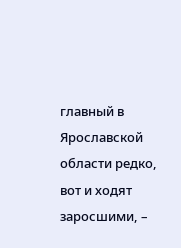главный в Ярославской области редко, вот и ходят заросшими, –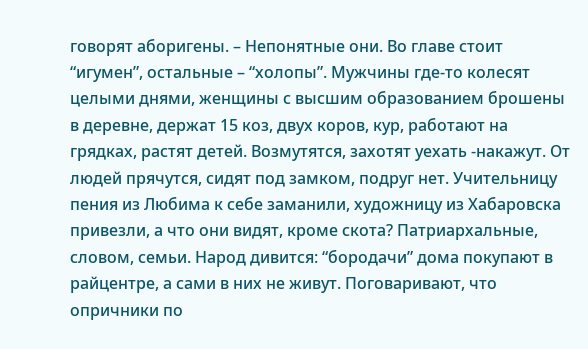говорят аборигены. – Непонятные они. Во главе стоит “игумен”, остальные – “холопы”. Мужчины где-то колесят целыми днями, женщины с высшим образованием брошены в деревне, держат 15 коз, двух коров, кур, работают на грядках, растят детей. Возмутятся, захотят уехать -накажут. От людей прячутся, сидят под замком, подруг нет. Учительницу пения из Любима к себе заманили, художницу из Хабаровска привезли, а что они видят, кроме скота? Патриархальные, словом, семьи. Народ дивится: “бородачи” дома покупают в райцентре, а сами в них не живут. Поговаривают, что опричники по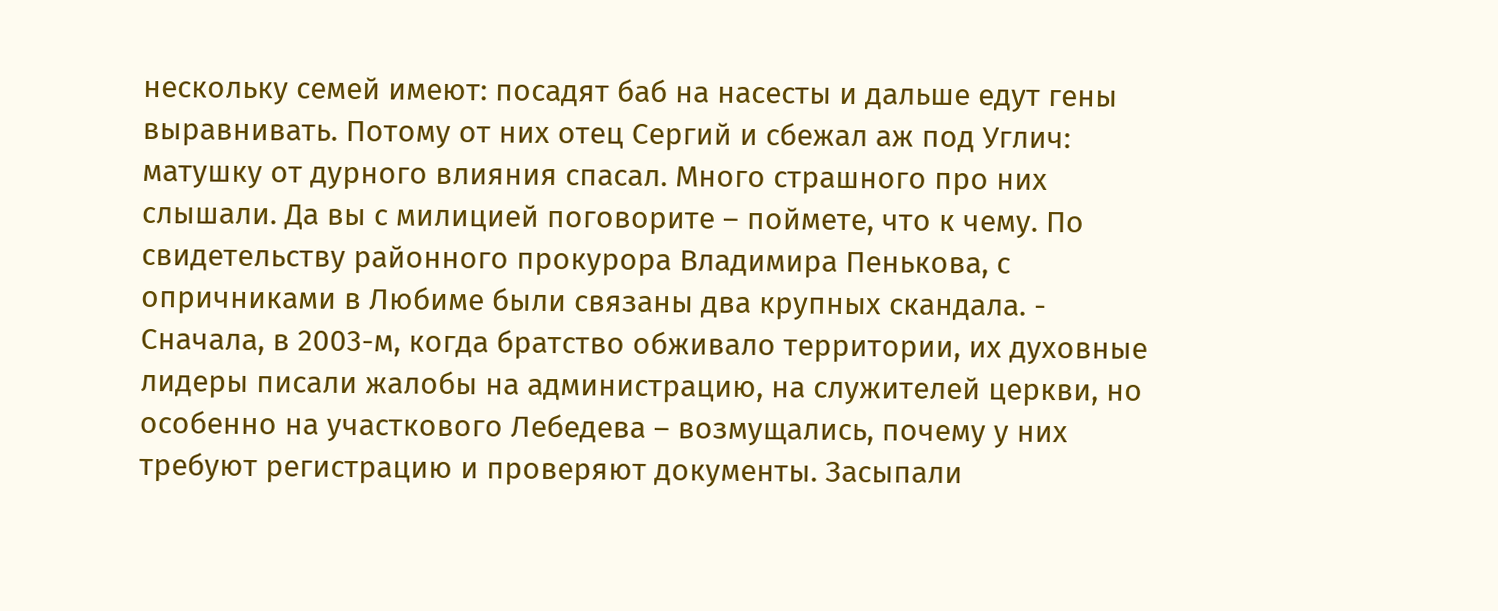нескольку семей имеют: посадят баб на насесты и дальше едут гены выравнивать. Потому от них отец Сергий и сбежал аж под Углич: матушку от дурного влияния спасал. Много страшного про них слышали. Да вы с милицией поговорите – поймете, что к чему. По свидетельству районного прокурора Владимира Пенькова, с опричниками в Любиме были связаны два крупных скандала. - Сначала, в 2003-м, когда братство обживало территории, их духовные лидеры писали жалобы на администрацию, на служителей церкви, но особенно на участкового Лебедева – возмущались, почему у них требуют регистрацию и проверяют документы. Засыпали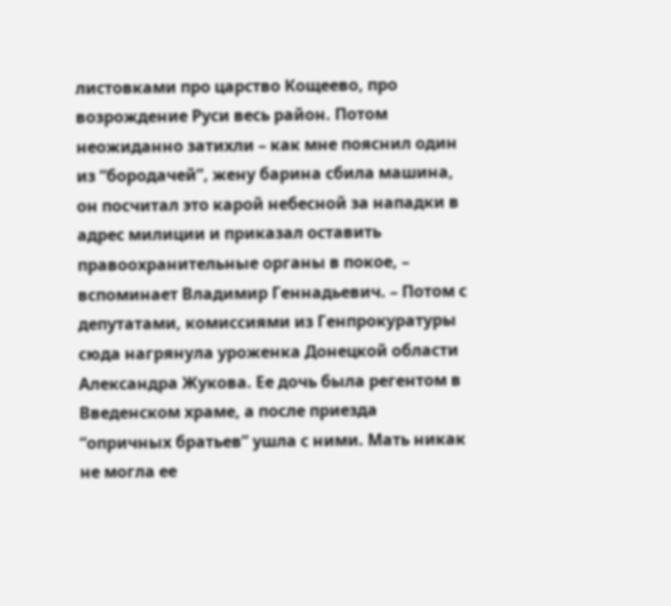листовками про царство Кощеево, про возрождение Руси весь район. Потом неожиданно затихли – как мне пояснил один из “бородачей”, жену барина сбила машина, он посчитал это карой небесной за нападки в адрес милиции и приказал оставить правоохранительные органы в покое, – вспоминает Владимир Геннадьевич. – Потом с депутатами, комиссиями из Генпрокуратуры сюда нагрянула уроженка Донецкой области Александра Жукова. Ее дочь была регентом в Введенском храме, а после приезда “опричных братьев” ушла с ними. Мать никак не могла ее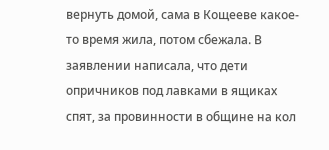вернуть домой, сама в Кощееве какое-то время жила, потом сбежала. В заявлении написала, что дети опричников под лавками в ящиках спят, за провинности в общине на кол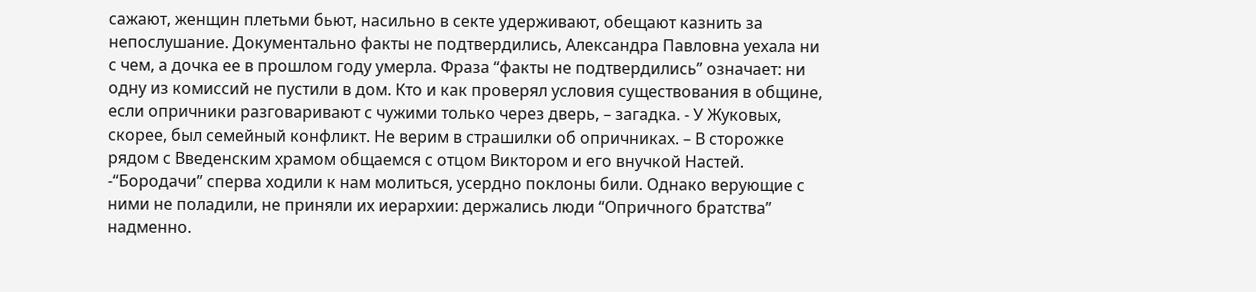сажают, женщин плетьми бьют, насильно в секте удерживают, обещают казнить за непослушание. Документально факты не подтвердились, Александра Павловна уехала ни с чем, а дочка ее в прошлом году умерла. Фраза “факты не подтвердились” означает: ни одну из комиссий не пустили в дом. Кто и как проверял условия существования в общине, если опричники разговаривают с чужими только через дверь, – загадка. - У Жуковых, скорее, был семейный конфликт. Не верим в страшилки об опричниках. – В сторожке рядом с Введенским храмом общаемся с отцом Виктором и его внучкой Настей. -“Бородачи” сперва ходили к нам молиться, усердно поклоны били. Однако верующие с ними не поладили, не приняли их иерархии: держались люди “Опричного братства” надменно.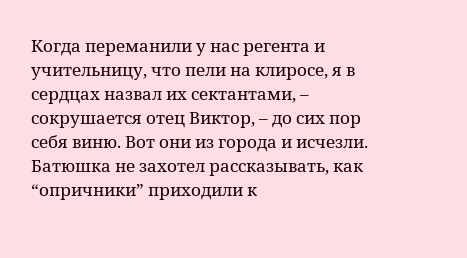Когда переманили у нас регента и учительницу, что пели на клиросе, я в сердцах назвал их сектантами, – сокрушается отец Виктор, – до сих пор себя виню. Вот они из города и исчезли. Батюшка не захотел рассказывать, как “опричники” приходили к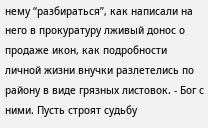нему “разбираться”, как написали на него в прокуратуру лживый донос о продаже икон, как подробности личной жизни внучки разлетелись по району в виде грязных листовок. - Бог с ними. Пусть строят судьбу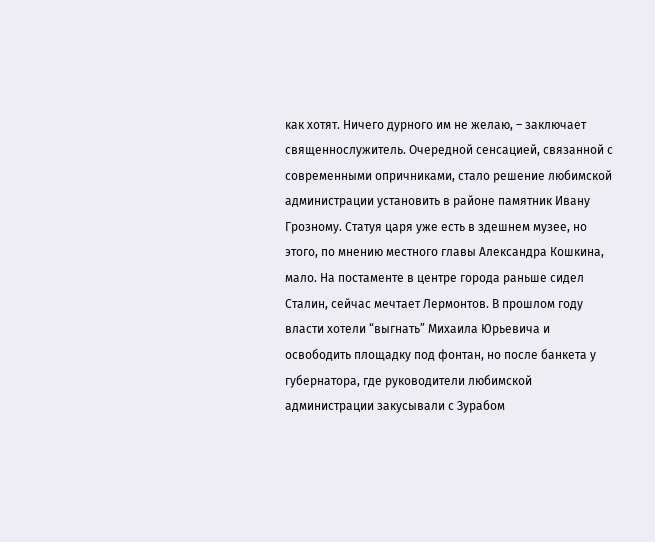как хотят. Ничего дурного им не желаю, – заключает священнослужитель. Очередной сенсацией, связанной с современными опричниками, стало решение любимской администрации установить в районе памятник Ивану Грозному. Статуя царя уже есть в здешнем музее, но этого, по мнению местного главы Александра Кошкина, мало. На постаменте в центре города раньше сидел Сталин, сейчас мечтает Лермонтов. В прошлом году власти хотели “выгнать” Михаила Юрьевича и освободить площадку под фонтан, но после банкета у губернатора, где руководители любимской администрации закусывали с Зурабом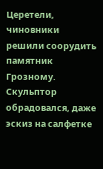Церетели, чиновники решили соорудить памятник Грозному. Скульптор обрадовался, даже эскиз на салфетке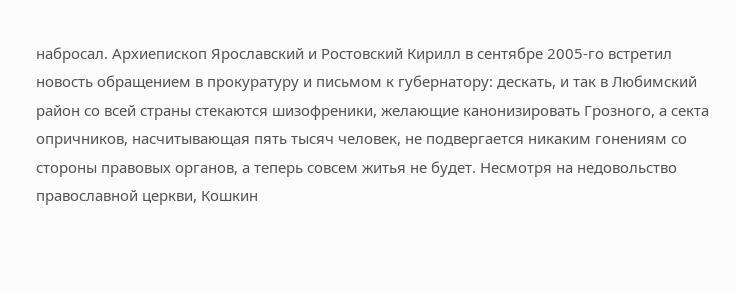набросал. Архиепископ Ярославский и Ростовский Кирилл в сентябре 2005-го встретил новость обращением в прокуратуру и письмом к губернатору: дескать, и так в Любимский район со всей страны стекаются шизофреники, желающие канонизировать Грозного, а секта опричников, насчитывающая пять тысяч человек, не подвергается никаким гонениям со стороны правовых органов, а теперь совсем житья не будет. Несмотря на недовольство православной церкви, Кошкин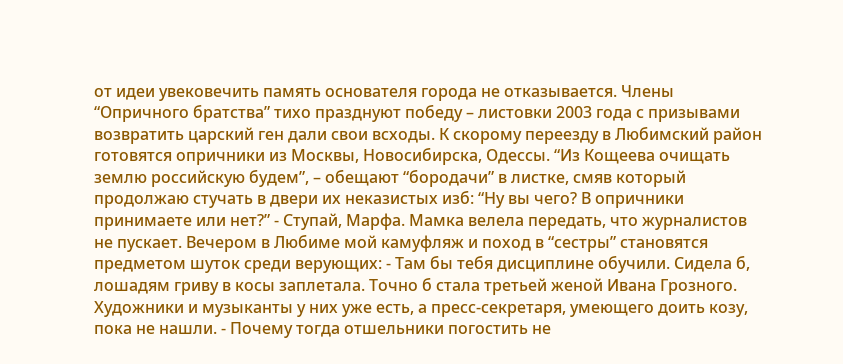от идеи увековечить память основателя города не отказывается. Члены “Опричного братства” тихо празднуют победу – листовки 2003 года с призывами возвратить царский ген дали свои всходы. К скорому переезду в Любимский район готовятся опричники из Москвы, Новосибирска, Одессы. “Из Кощеева очищать землю российскую будем”, – обещают “бородачи” в листке, смяв который продолжаю стучать в двери их неказистых изб: “Ну вы чего? В опричники принимаете или нет?” - Ступай, Марфа. Мамка велела передать, что журналистов не пускает. Вечером в Любиме мой камуфляж и поход в “сестры” становятся предметом шуток среди верующих: - Там бы тебя дисциплине обучили. Сидела б, лошадям гриву в косы заплетала. Точно б стала третьей женой Ивана Грозного. Художники и музыканты у них уже есть, а пресс-секретаря, умеющего доить козу, пока не нашли. - Почему тогда отшельники погостить не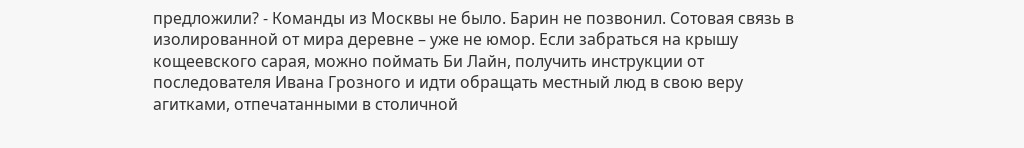предложили? - Команды из Москвы не было. Барин не позвонил. Сотовая связь в изолированной от мира деревне – уже не юмор. Если забраться на крышу кощеевского сарая, можно поймать Би Лайн, получить инструкции от последователя Ивана Грозного и идти обращать местный люд в свою веру агитками, отпечатанными в столичной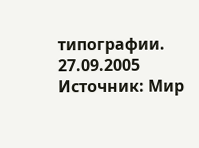типографии. 27.09.2005 Источник: Мир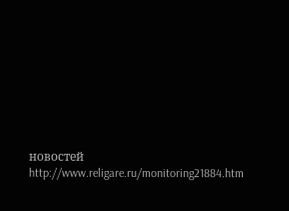новостей http://www.religare.ru/monitoring21884.htm